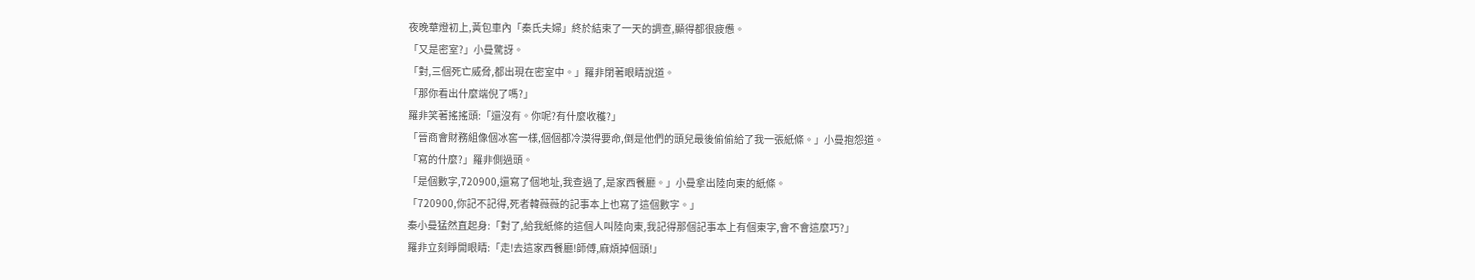夜晚華燈初上,黃包車內「秦氏夫婦」終於結束了一天的調查,顯得都很疲憊。
「又是密室?」小曼驚訝。
「對,三個死亡威脅,都出現在密室中。」羅非閉著眼睛說道。
「那你看出什麼端倪了嗎?」
羅非笑著搖搖頭:「還沒有。你呢?有什麼收穫?」
「晉商會財務組像個冰窖一樣,個個都冷漠得要命,倒是他們的頭兒最後偷偷給了我一張紙條。」小曼抱怨道。
「寫的什麼?」羅非側過頭。
「是個數字,720900,還寫了個地址,我查過了,是家西餐廳。」小曼拿出陸向東的紙條。
「720900,你記不記得,死者韓薇薇的記事本上也寫了這個數字。」
秦小曼猛然直起身:「對了,給我紙條的這個人叫陸向東,我記得那個記事本上有個東字,會不會這麼巧?」
羅非立刻睜開眼睛:「走!去這家西餐廳!師傅,麻煩掉個頭!」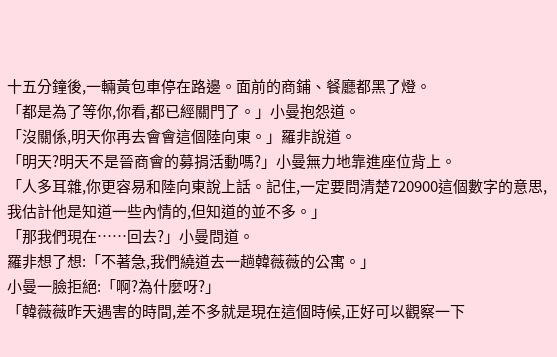十五分鐘後,一輛黃包車停在路邊。面前的商鋪、餐廳都黑了燈。
「都是為了等你,你看,都已經關門了。」小曼抱怨道。
「沒關係,明天你再去會會這個陸向東。」羅非說道。
「明天?明天不是晉商會的募捐活動嗎?」小曼無力地靠進座位背上。
「人多耳雜,你更容易和陸向東說上話。記住,一定要問清楚720900這個數字的意思,我估計他是知道一些內情的,但知道的並不多。」
「那我們現在……回去?」小曼問道。
羅非想了想:「不著急,我們繞道去一趟韓薇薇的公寓。」
小曼一臉拒絕:「啊?為什麼呀?」
「韓薇薇昨天遇害的時間,差不多就是現在這個時候,正好可以觀察一下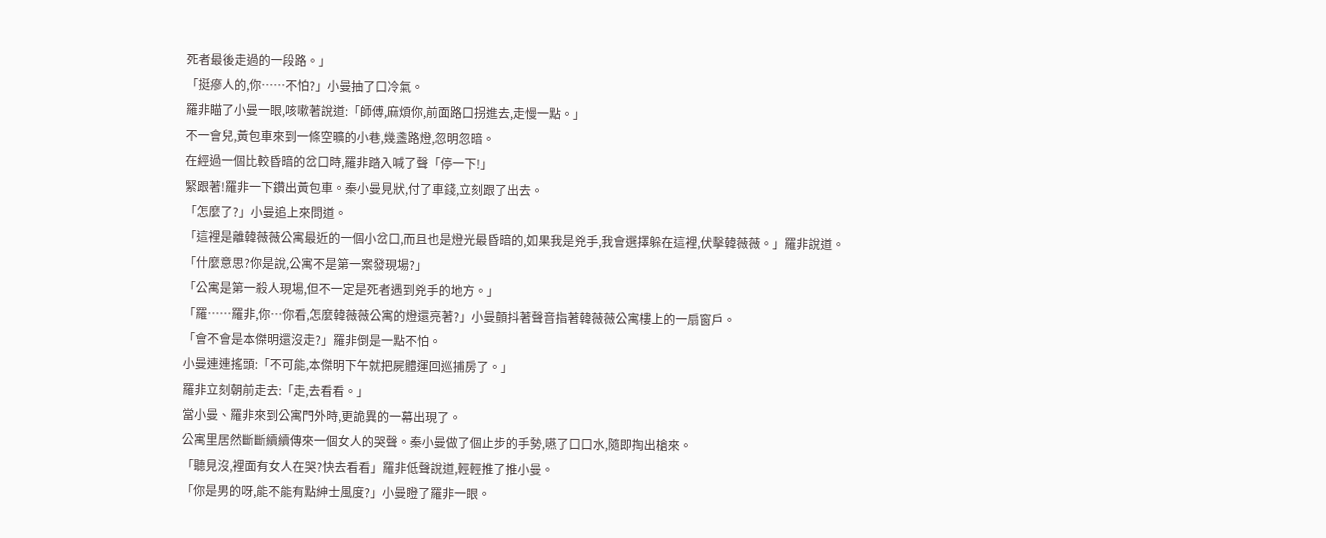死者最後走過的一段路。」
「挺瘮人的,你……不怕?」小曼抽了口冷氣。
羅非瞄了小曼一眼,咳嗽著說道:「師傅,麻煩你,前面路口拐進去,走慢一點。」
不一會兒,黃包車來到一條空曠的小巷,幾盞路燈,忽明忽暗。
在經過一個比較昏暗的岔口時,羅非踏入喊了聲「停一下!」
緊跟著!羅非一下鑽出黃包車。秦小曼見狀,付了車錢,立刻跟了出去。
「怎麼了?」小曼追上來問道。
「這裡是離韓薇薇公寓最近的一個小岔口,而且也是燈光最昏暗的,如果我是兇手,我會選擇躲在這裡,伏擊韓薇薇。」羅非說道。
「什麼意思?你是說,公寓不是第一案發現場?」
「公寓是第一殺人現場,但不一定是死者遇到兇手的地方。」
「羅……羅非,你…你看,怎麼韓薇薇公寓的燈還亮著?」小曼顫抖著聲音指著韓薇薇公寓樓上的一扇窗戶。
「會不會是本傑明還沒走?」羅非倒是一點不怕。
小曼連連搖頭:「不可能,本傑明下午就把屍體運回巡捕房了。」
羅非立刻朝前走去:「走,去看看。」
當小曼、羅非來到公寓門外時,更詭異的一幕出現了。
公寓里居然斷斷續續傳來一個女人的哭聲。秦小曼做了個止步的手勢,嚥了口口水,隨即掏出槍來。
「聽見沒,裡面有女人在哭?快去看看」羅非低聲說道,輕輕推了推小曼。
「你是男的呀,能不能有點紳士風度?」小曼瞪了羅非一眼。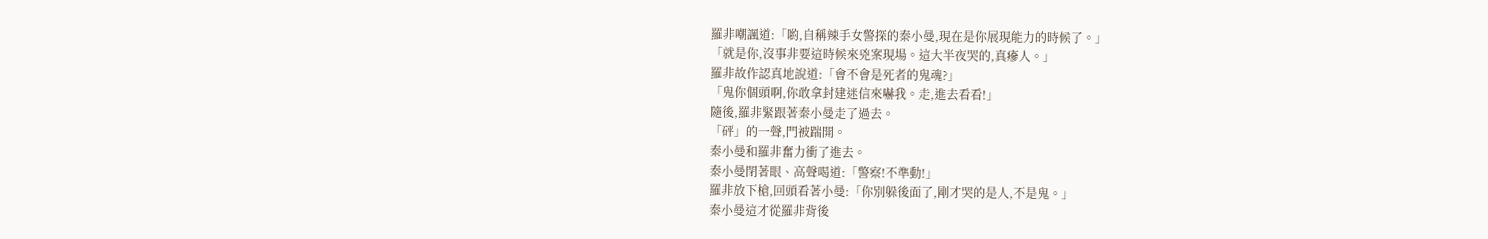羅非嘲諷道:「喲,自稱辣手女警探的秦小曼,現在是你展現能力的時候了。」
「就是你,沒事非要這時候來兇案現場。這大半夜哭的,真瘮人。」
羅非故作認真地說道:「會不會是死者的鬼魂?」
「鬼你個頭啊,你敢拿封建迷信來嚇我。走,進去看看!」
隨後,羅非緊跟著秦小曼走了過去。
「砰」的一聲,門被踹開。
秦小曼和羅非奮力衝了進去。
秦小曼閉著眼、高聲喝道:「警察!不準動!」
羅非放下槍,回頭看著小曼:「你別躲後面了,剛才哭的是人,不是鬼。」
秦小曼這才從羅非背後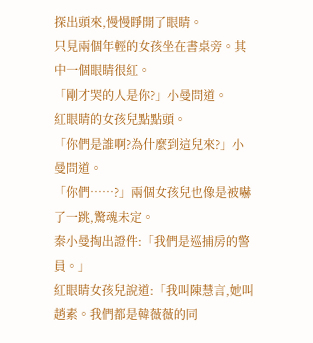探出頭來,慢慢睜開了眼睛。
只見兩個年輕的女孩坐在書桌旁。其中一個眼睛很紅。
「剛才哭的人是你?」小曼問道。
紅眼睛的女孩兒點點頭。
「你們是誰啊?為什麼到這兒來?」小曼問道。
「你們……?」兩個女孩兒也像是被嚇了一跳,驚魂未定。
秦小曼掏出證件:「我們是巡捕房的警員。」
紅眼睛女孩兒說道:「我叫陳慧言,她叫趙素。我們都是韓薇薇的同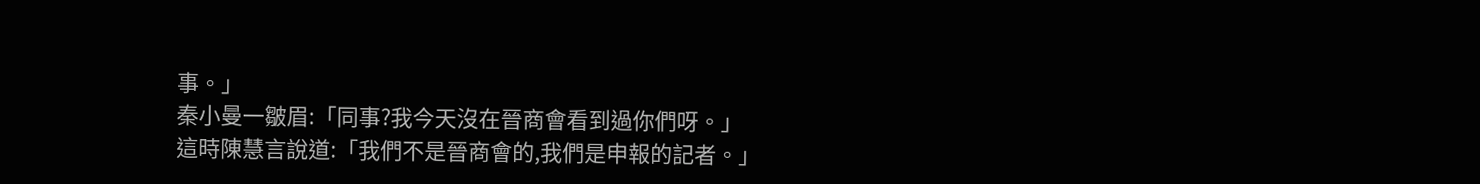事。」
秦小曼一皺眉:「同事?我今天沒在晉商會看到過你們呀。」
這時陳慧言說道:「我們不是晉商會的,我們是申報的記者。」